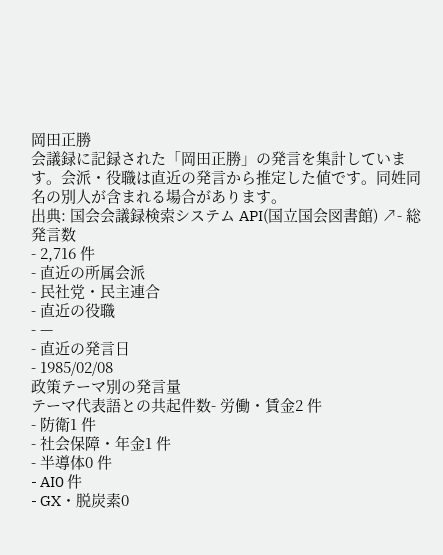岡田正勝
会議録に記録された「岡田正勝」の発言を集計しています。会派・役職は直近の発言から推定した値です。同姓同名の別人が含まれる場合があります。
出典: 国会会議録検索システム API(国立国会図書館) ↗- 総発言数
- 2,716 件
- 直近の所属会派
- 民社党・民主連合
- 直近の役職
- —
- 直近の発言日
- 1985/02/08
政策テーマ別の発言量
テーマ代表語との共起件数- 労働・賃金2 件
- 防衛1 件
- 社会保障・年金1 件
- 半導体0 件
- AI0 件
- GX・脱炭素0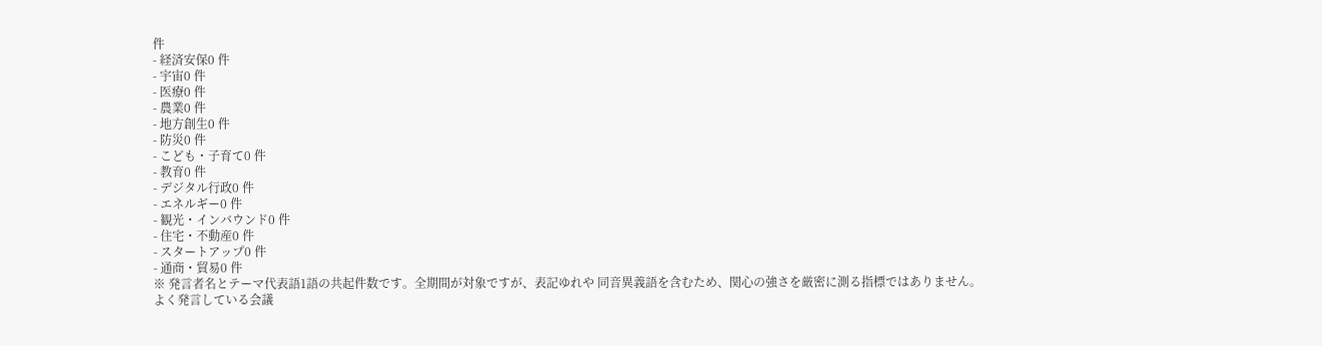件
- 経済安保0 件
- 宇宙0 件
- 医療0 件
- 農業0 件
- 地方創生0 件
- 防災0 件
- こども・子育て0 件
- 教育0 件
- デジタル行政0 件
- エネルギー0 件
- 観光・インバウンド0 件
- 住宅・不動産0 件
- スタートアップ0 件
- 通商・貿易0 件
※ 発言者名とテーマ代表語1語の共起件数です。全期間が対象ですが、表記ゆれや 同音異義語を含むため、関心の強さを厳密に測る指標ではありません。
よく発言している会議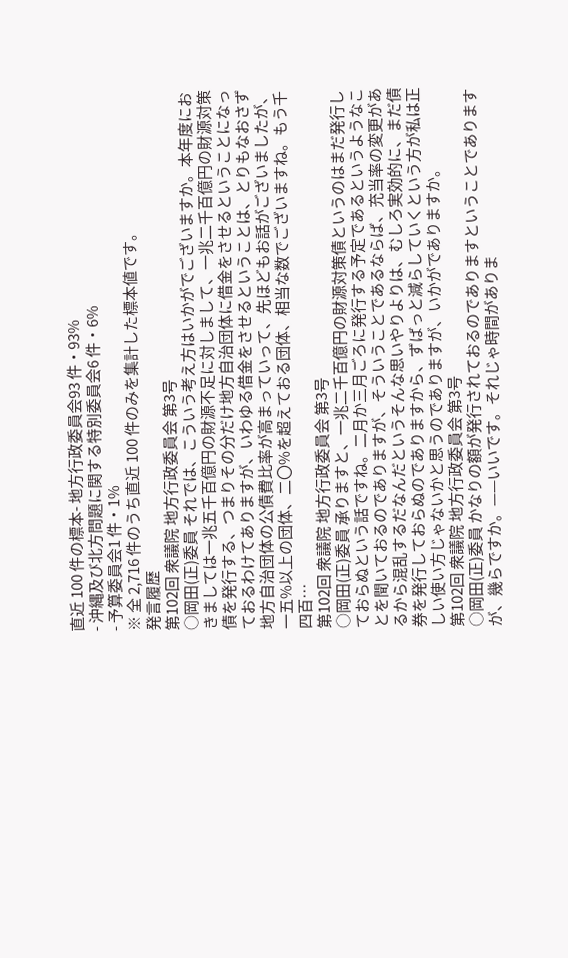直近 100 件の標本- 地方行政委員会93 件・93%
- 沖縄及び北方問題に関する特別委員会6 件・6%
- 予算委員会1 件・1%
※ 全 2,716 件のうち直近 100 件のみを集計した標本値です。
発言履歴
第102回 衆議院 地方行政委員会 第3号
○岡田(正)委員 それでは、こういう考え方はいかがでございますか。本年度におきましては一兆五千百億円の財源不足に対しまして、一兆二千百億円の財源対策債を発行する、つまりその分だけ地方自治団体に借金をさせるということになっておるわけてありますが、いわゆる借金をさせるということは、とりもなおさず地方自治団体の公債費比率が高まっていって、先ほどもお話がございましたが、一五%以上の団体、二〇%を超えておる団体、相当な数でございますね。もう千四百…
第102回 衆議院 地方行政委員会 第3号
○岡田(正)委員 承りますと、一兆二千百億円の財源対策債というのはまだ発行しておらぬという話ですね。二月か三月ごろに発行する予定であるというようなことを聞いておるのでありますが、そういうことであるならば、充当率の変更があるから混乱するだなんだというそんな思いやりよりは、むしろ実効的に、まだ債券を発行しておらぬのでありますから、ずばっと減らしていくという方が私は正しい使い方じゃないかと思うのでありますが、いかがでありますか。
第102回 衆議院 地方行政委員会 第3号
○岡田(正)委員 かなりの額が発行されておるのでありますということでありますが、幾らですか。——いいです。それじゃ時間がありま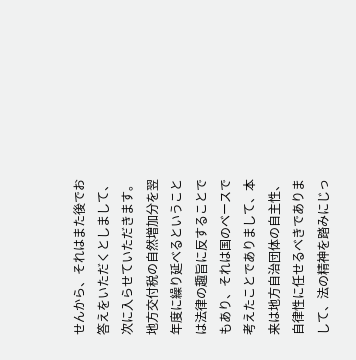せんから、それはまた後でお答えをいただくとしまして、次に入らせていただきます。 地方交付税の自然増加分を翌年度に繰り延べるということは法律の趣旨に反することでもあり、それは国のベースで考えたことでありまして、本来は地方自治団体の自主性、自律性に任せるべきでありまして、法の精神を踏みにじっ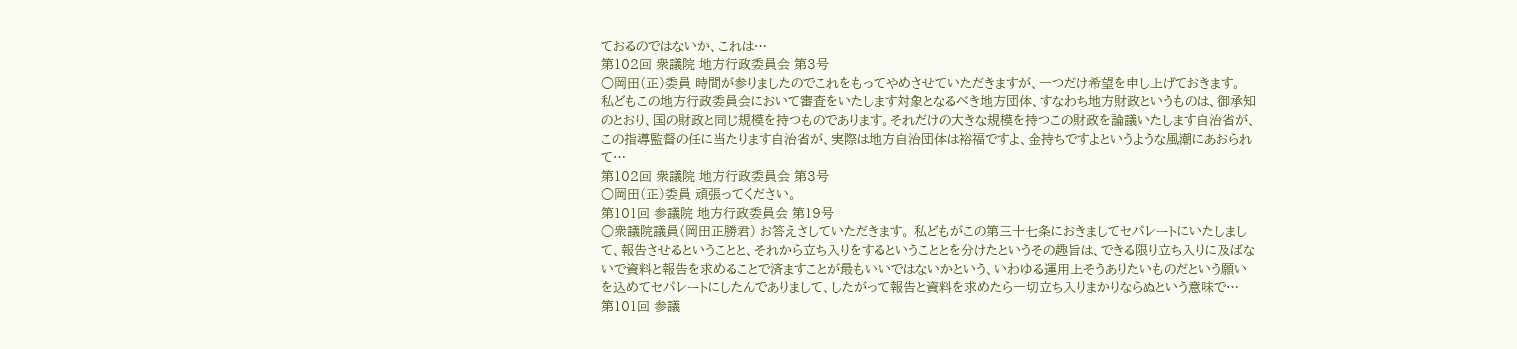ておるのではないか、これは…
第102回 衆議院 地方行政委員会 第3号
○岡田(正)委員 時間が参りましたのでこれをもってやめさせていただきますが、一つだけ希望を申し上げておきます。 私どもこの地方行政委員会において審査をいたします対象となるべき地方団体、すなわち地方財政というものは、御承知のとおり、国の財政と同じ規模を持つものであります。それだけの大きな規模を持つこの財政を論議いたします自治省が、この指導監督の任に当たります自治省が、実際は地方自治団体は裕福ですよ、金持ちですよというような風潮にあおられて…
第102回 衆議院 地方行政委員会 第3号
○岡田(正)委員 頑張ってください。
第101回 参議院 地方行政委員会 第19号
○衆議院議員(岡田正勝君) お答えさしていただきます。 私どもがこの第三十七条におきましてセパレートにいたしまして、報告させるということと、それから立ち入りをするということとを分けたというその趣旨は、できる限り立ち入りに及ばないで資料と報告を求めることで済ますことが最もいいではないかという、いわゆる運用上そうありたいものだという願いを込めてセパレートにしたんでありまして、したがって報告と資料を求めたら一切立ち入りまかりならぬという意味で…
第101回 参議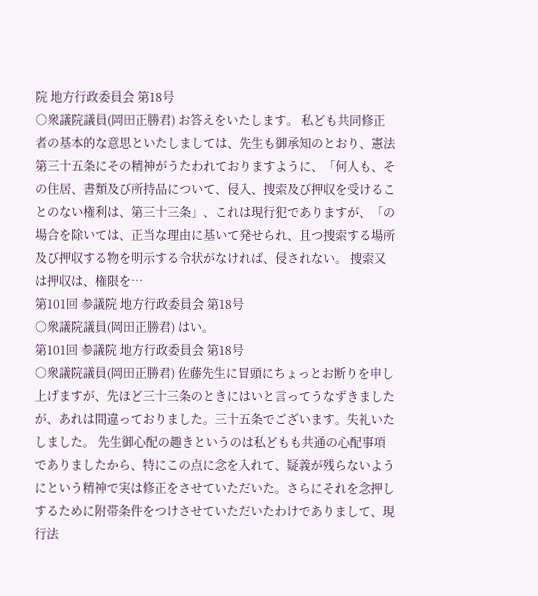院 地方行政委員会 第18号
○衆議院議員(岡田正勝君) お答えをいたします。 私ども共同修正者の基本的な意思といたしましては、先生も御承知のとおり、憲法第三十五条にその精神がうたわれておりますように、「何人も、その住居、書類及び所持品について、侵入、捜索及び押収を受けることのない権利は、第三十三条」、これは現行犯でありますが、「の場合を除いては、正当な理由に基いて発せられ、且つ捜索する場所及び押収する物を明示する令状がなければ、侵されない。 捜索又は押収は、権限を…
第101回 参議院 地方行政委員会 第18号
○衆議院議員(岡田正勝君) はい。
第101回 参議院 地方行政委員会 第18号
○衆議院議員(岡田正勝君) 佐藤先生に冒頭にちょっとお断りを申し上げますが、先ほど三十三条のときにはいと言ってうなずきましたが、あれは間違っておりました。三十五条でございます。失礼いたしました。 先生御心配の趣きというのは私どもも共通の心配事項でありましたから、特にこの点に念を入れて、疑義が残らないようにという精神で実は修正をさせていただいた。さらにそれを念押しするために附帯条件をつけさせていただいたわけでありまして、現行法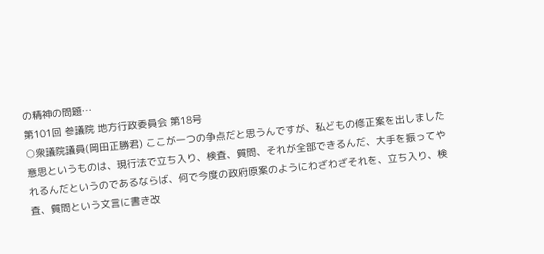の精神の問題…
第101回 参議院 地方行政委員会 第18号
○衆議院議員(岡田正勝君) ここが一つの争点だと思うんですが、私どもの修正案を出しました意思というものは、現行法で立ち入り、検査、質問、それが全部できるんだ、大手を振ってやれるんだというのであるならば、何で今度の政府原案のようにわざわざそれを、立ち入り、検査、質問という文言に書き改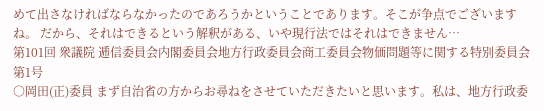めて出さなければならなかったのであろうかということであります。そこが争点でございますね。 だから、それはできるという解釈がある、いや現行法ではそれはできません…
第101回 衆議院 逓信委員会内閣委員会地方行政委員会商工委員会物価問題等に関する特別委員会 第1号
○岡田(正)委員 まず自治省の方からお尋ねをさせていただきたいと思います。私は、地方行政委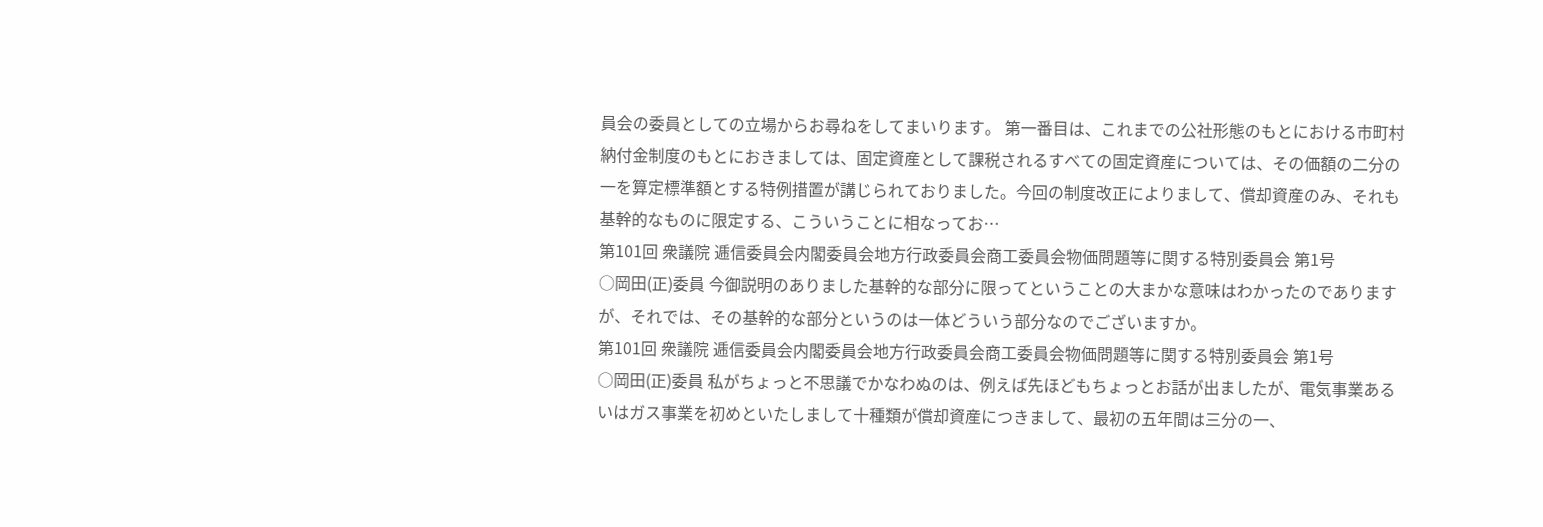員会の委員としての立場からお尋ねをしてまいります。 第一番目は、これまでの公社形態のもとにおける市町村納付金制度のもとにおきましては、固定資産として課税されるすべての固定資産については、その価額の二分の一を算定標準額とする特例措置が講じられておりました。今回の制度改正によりまして、償却資産のみ、それも基幹的なものに限定する、こういうことに相なってお…
第101回 衆議院 逓信委員会内閣委員会地方行政委員会商工委員会物価問題等に関する特別委員会 第1号
○岡田(正)委員 今御説明のありました基幹的な部分に限ってということの大まかな意味はわかったのでありますが、それでは、その基幹的な部分というのは一体どういう部分なのでございますか。
第101回 衆議院 逓信委員会内閣委員会地方行政委員会商工委員会物価問題等に関する特別委員会 第1号
○岡田(正)委員 私がちょっと不思議でかなわぬのは、例えば先ほどもちょっとお話が出ましたが、電気事業あるいはガス事業を初めといたしまして十種類が償却資産につきまして、最初の五年間は三分の一、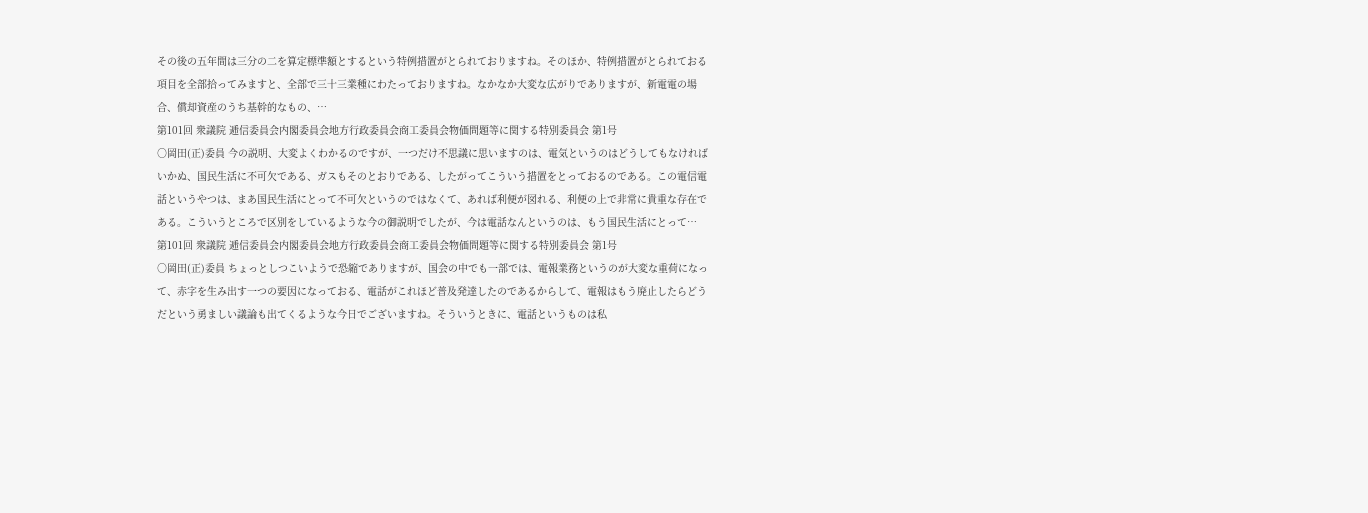その後の五年間は三分の二を算定標準額とするという特例措置がとられておりますね。そのほか、特例措置がとられておる項目を全部拾ってみますと、全部で三十三業種にわたっておりますね。なかなか大変な広がりでありますが、新電電の場合、償却資産のうち基幹的なもの、…
第101回 衆議院 逓信委員会内閣委員会地方行政委員会商工委員会物価問題等に関する特別委員会 第1号
○岡田(正)委員 今の説明、大変よくわかるのですが、一つだけ不思議に思いますのは、電気というのはどうしてもなければいかぬ、国民生活に不可欠である、ガスもそのとおりである、したがってこういう措置をとっておるのである。この電信電話というやつは、まあ国民生活にとって不可欠というのではなくて、あれば利便が図れる、利便の上で非常に貴重な存在である。こういうところで区別をしているような今の御説明でしたが、今は電話なんというのは、もう国民生活にとって…
第101回 衆議院 逓信委員会内閣委員会地方行政委員会商工委員会物価問題等に関する特別委員会 第1号
○岡田(正)委員 ちょっとしつこいようで恐縮でありますが、国会の中でも一部では、電報業務というのが大変な重荷になって、赤字を生み出す一つの要因になっておる、電話がこれほど普及発達したのであるからして、電報はもう廃止したらどうだという勇ましい議論も出てくるような今日でございますね。そういうときに、電話というものは私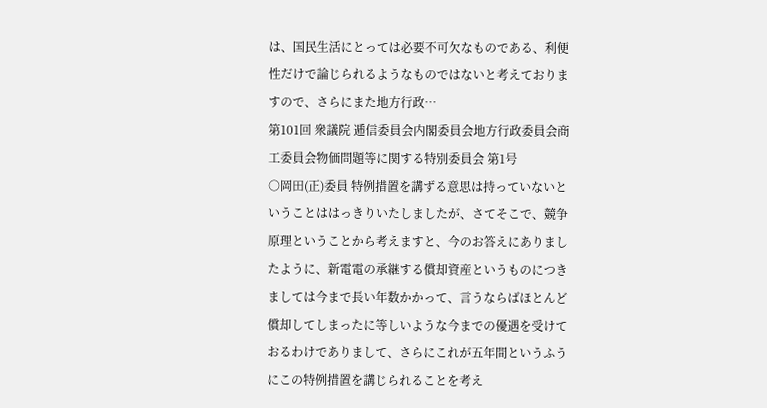は、国民生活にとっては必要不可欠なものである、利便性だけで論じられるようなものではないと考えておりますので、さらにまた地方行政…
第101回 衆議院 逓信委員会内閣委員会地方行政委員会商工委員会物価問題等に関する特別委員会 第1号
○岡田(正)委員 特例措置を講ずる意思は持っていないということははっきりいたしましたが、さてそこで、競争原理ということから考えますと、今のお答えにありましたように、新電電の承継する償却資産というものにつきましては今まで長い年数かかって、言うならばほとんど償却してしまったに等しいような今までの優遇を受けておるわけでありまして、さらにこれが五年間というふうにこの特例措置を講じられることを考え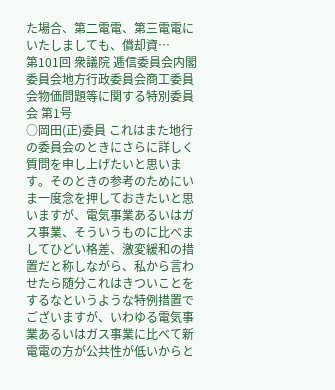た場合、第二電電、第三電電にいたしましても、償却資…
第101回 衆議院 逓信委員会内閣委員会地方行政委員会商工委員会物価問題等に関する特別委員会 第1号
○岡田(正)委員 これはまた地行の委員会のときにさらに詳しく質問を申し上げたいと思います。そのときの参考のためにいま一度念を押しておきたいと思いますが、電気事業あるいはガス事業、そういうものに比べましてひどい格差、激変緩和の措置だと称しながら、私から言わせたら随分これはきついことをするなというような特例措置でございますが、いわゆる電気事業あるいはガス事業に比べて新電電の方が公共性が低いからと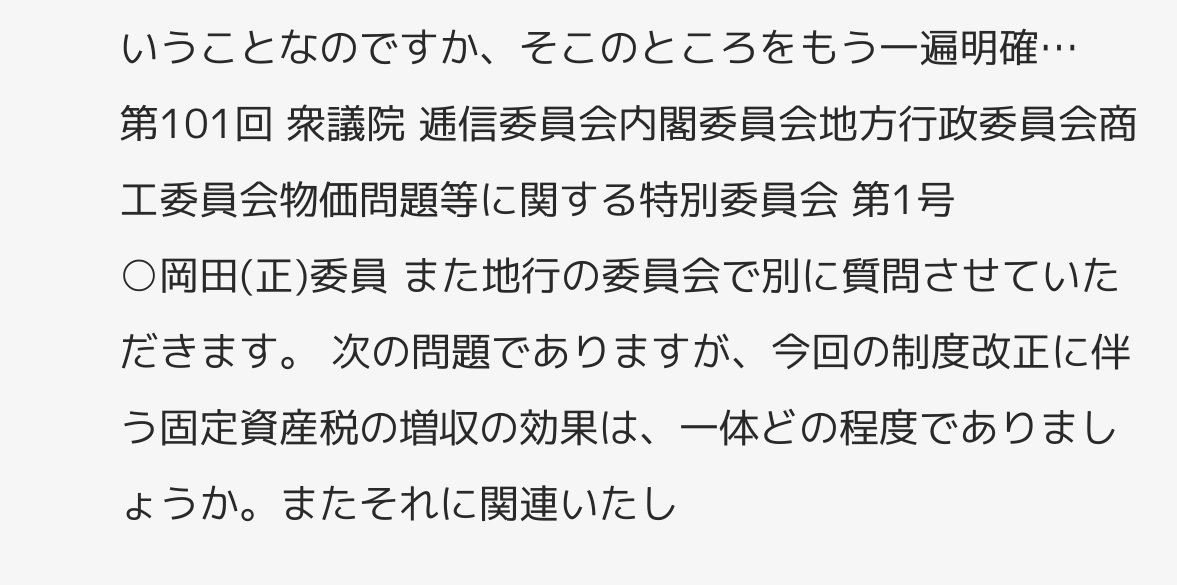いうことなのですか、そこのところをもう一遍明確…
第101回 衆議院 逓信委員会内閣委員会地方行政委員会商工委員会物価問題等に関する特別委員会 第1号
○岡田(正)委員 また地行の委員会で別に質問させていただきます。 次の問題でありますが、今回の制度改正に伴う固定資産税の増収の効果は、一体どの程度でありましょうか。またそれに関連いたし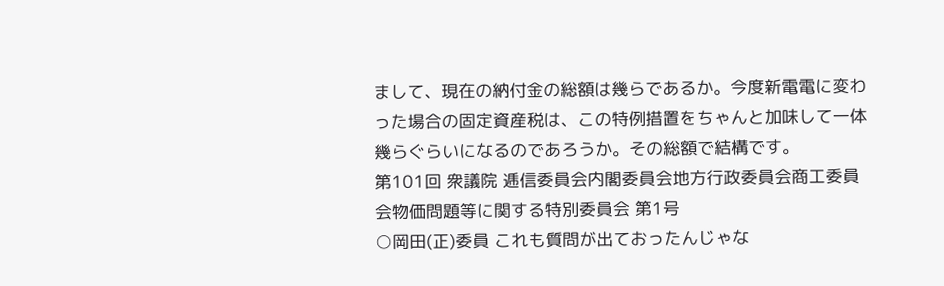まして、現在の納付金の総額は幾らであるか。今度新電電に変わった場合の固定資産税は、この特例措置をちゃんと加味して一体幾らぐらいになるのであろうか。その総額で結構です。
第101回 衆議院 逓信委員会内閣委員会地方行政委員会商工委員会物価問題等に関する特別委員会 第1号
○岡田(正)委員 これも質問が出ておったんじゃな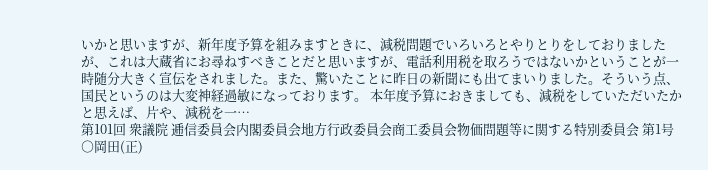いかと思いますが、新年度予算を組みますときに、減税問題でいろいろとやりとりをしておりましたが、これは大蔵省にお尋ねすべきことだと思いますが、電話利用税を取ろうではないかということが一時随分大きく宣伝をされました。また、驚いたことに昨日の新聞にも出てまいりました。そういう点、国民というのは大変神経過敏になっております。 本年度予算におきましても、減税をしていただいたかと思えば、片や、減税を一…
第101回 衆議院 逓信委員会内閣委員会地方行政委員会商工委員会物価問題等に関する特別委員会 第1号
○岡田(正)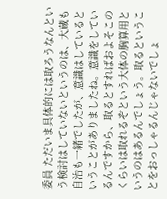委員 ただいま具体的には取ろうなんという検討はしていないというのは、大蔵も自治も一緒でしたが、意識はしているということがありましたね。意識をしているんですから、取るとすればおよそこのくらいは取れるぞという大体の胸算用というのはあるんでしょう。取るということをおっしゃるんじゃないでしょ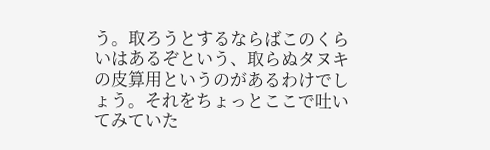う。取ろうとするならばこのくらいはあるぞという、取らぬタヌキの皮算用というのがあるわけでしょう。それをちょっとここで吐いてみていた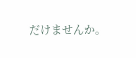だけませんか。